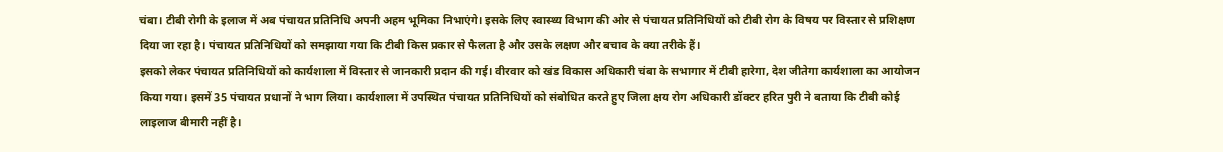चंबा। टीबी रोगी के इलाज में अब पंचायत प्रतिनिधि अपनी अहम भूमिका निभाएंगे। इसके लिए स्वास्थ्य विभाग की ओर से पंचायत प्रतिनिधियों को टीबी रोग के विषय पर विस्तार से प्रशिक्षण दिया जा रहा है। पंचायत प्रतिनिधियों को समझाया गया कि टीबी किस प्रकार से फैलता है और उसके लक्षण और बचाव के क्या तरीके हैं।
इसको लेकर पंचायत प्रतिनिधियों को कार्यशाला में विस्तार से जानकारी प्रदान की गई। वीरवार को खंड विकास अधिकारी चंबा के सभागार में टीबी हारेगा, देश जीतेगा कार्यशाला का आयोजन किया गया। इसमें 35 पंचायत प्रधानों ने भाग लिया। कार्यशाला में उपस्थित पंचायत प्रतिनिधियों को संबोधित करते हुए जिला क्षय रोग अधिकारी डॉक्टर हरित पुरी ने बताया कि टीबी कोई लाइलाज बीमारी नहीं है।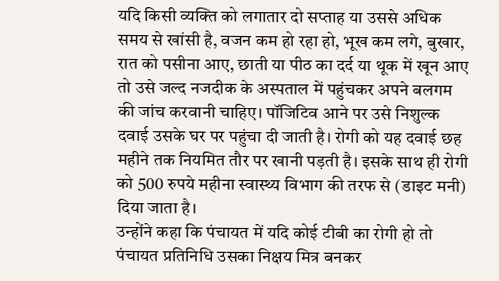यदि किसी व्यक्ति को लगातार दो सप्ताह या उससे अधिक समय से खांसी है, वजन कम हो रहा हो, भूख कम लगे, बुखार, रात को पसीना आए, छाती या पीठ का दर्द या थूक में खून आए तो उसे जल्द नजदीक के अस्पताल में पहुंचकर अपने बलगम की जांच करवानी चाहिए। पॉजिटिव आने पर उसे निशुल्क दवाई उसके घर पर पहुंचा दी जाती है। रोगी को यह दवाई छह महीने तक नियमित तौर पर खानी पड़ती है। इसके साथ ही रोगी को 500 रुपये महीना स्वास्थ्य विभाग की तरफ से (डाइट मनी) दिया जाता है।
उन्होंने कहा कि पंचायत में यदि कोई टीबी का रोगी हो तो पंचायत प्रतिनिधि उसका निक्षय मित्र बनकर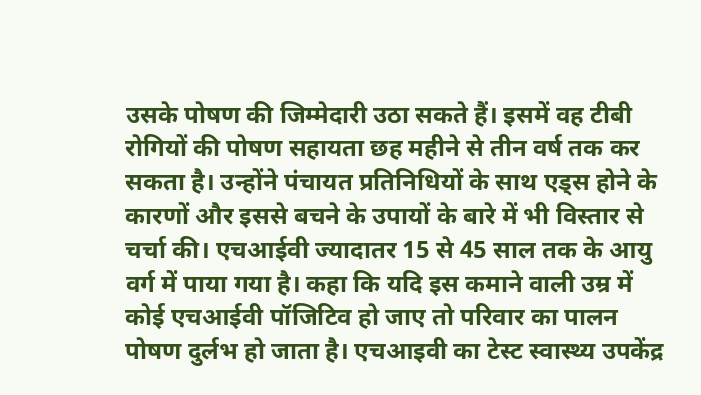उसके पोषण की जिम्मेदारी उठा सकते हैं। इसमें वह टीबी रोगियों की पोषण सहायता छह महीने से तीन वर्ष तक कर सकता है। उन्होंने पंचायत प्रतिनिधियों के साथ एड्स होने के कारणों और इससे बचने के उपायों के बारे में भी विस्तार से चर्चा की। एचआईवी ज्यादातर 15 से 45 साल तक के आयु वर्ग में पाया गया है। कहा कि यदि इस कमाने वाली उम्र में कोई एचआईवी पॉजिटिव हो जाए तो परिवार का पालन पोषण दुर्लभ हो जाता है। एचआइवी का टेस्ट स्वास्थ्य उपकेंद्र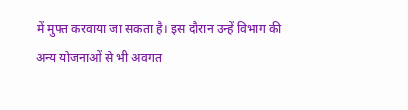में मुफ्त करवाया जा सकता है। इस दौरान उन्हें विभाग की अन्य योजनाओं से भी अवगत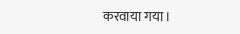करवाया गया।